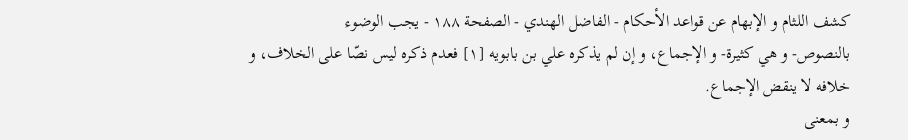كشف اللثام و الإبهام عن قواعد الأحكام - الفاضل الهندي - الصفحة ١٨٨ - يجب الوضوء
بالنصوص- و هي كثيرة- و الإجماع، و إن لم يذكره علي بن بابويه [١] فعدم ذكره ليس نصّا على الخلاف، و خلافه لا ينقض الإجماع.
و بمعنى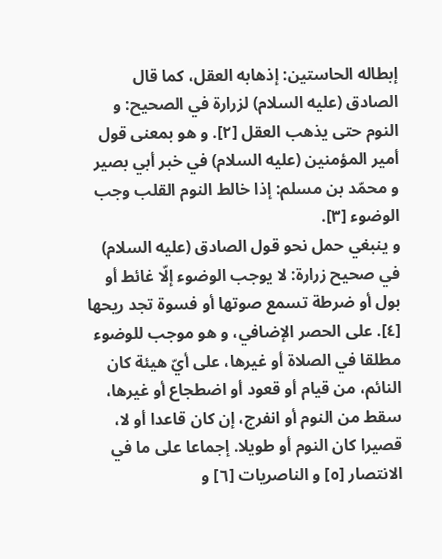إبطاله الحاستين: إذهابه العقل، كما قال الصادق (عليه السلام) لزرارة في الصحيح: و النوم حتى يذهب العقل [٢]. و هو بمعنى قول أمير المؤمنين (عليه السلام) في خبر أبي بصير و محمّد بن مسلم: إذا خالط النوم القلب وجب الوضوء [٣].
و ينبغي حمل نحو قول الصادق (عليه السلام) في صحيح زرارة: لا يوجب الوضوء إلّا غائط أو بول أو ضرطة تسمع صوتها أو فسوة تجد ريحها [٤]. على الحصر الإضافي، و هو موجب للوضوء مطلقا في الصلاة أو غيرها، على أيّ هيئة كان النائم، من قيام أو قعود أو اضطجاع أو غيرها، سقط من النوم أو انفرج، إن كان قاعدا أو لا، قصيرا كان النوم أو طويلا. إجماعا على ما في الانتصار [٥] و الناصريات [٦] و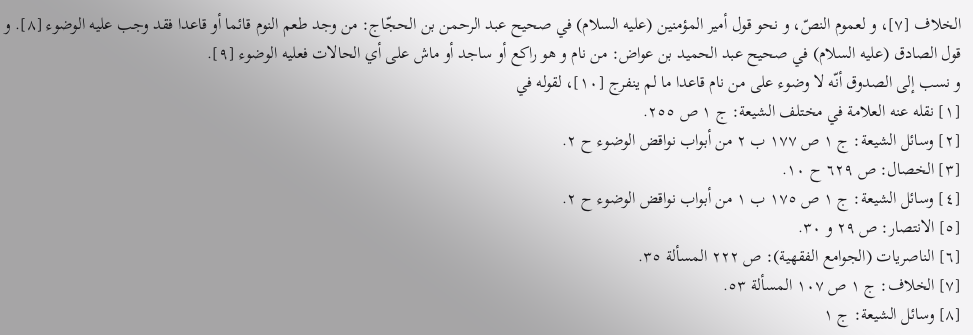الخلاف [٧]، و لعموم النصّ، و نحو قول أمير المؤمنين (عليه السلام) في صحيح عبد الرحمن بن الحجّاج: من وجد طعم النوم قائما أو قاعدا فقد وجب عليه الوضوء [٨]. و قول الصادق (عليه السلام) في صحيح عبد الحميد بن عواض: من نام و هو راكع أو ساجد أو ماش على أي الحالات فعليه الوضوء [٩].
و نسب إلى الصدوق أنّه لا وضوء على من نام قاعدا ما لم ينفرج [١٠]، لقوله في
[١] نقله عنه العلامة في مختلف الشيعة: ج ١ ص ٢٥٥.
[٢] وسائل الشيعة: ج ١ ص ١٧٧ ب ٢ من أبواب نواقض الوضوء ح ٢.
[٣] الخصال: ص ٦٢٩ ح ١٠.
[٤] وسائل الشيعة: ج ١ ص ١٧٥ ب ١ من أبواب نواقض الوضوء ح ٢.
[٥] الانتصار: ص ٢٩ و ٣٠.
[٦] الناصريات (الجوامع الفقهية): ص ٢٢٢ المسألة ٣٥.
[٧] الخلاف: ج ١ ص ١٠٧ المسألة ٥٣.
[٨] وسائل الشيعة: ج ١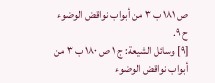ص ١٨١ ب ٣ من أبواب نواقض الوضوء ح ٩.
[٩] وسائل الشيعة: ج ١ ص ١٨٠ ب ٣ من أبواب نواقض الوضوء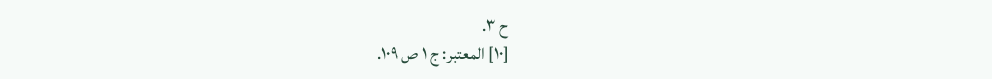ح ٣.
[١٠] المعتبر: ج ١ ص ١٠٩.